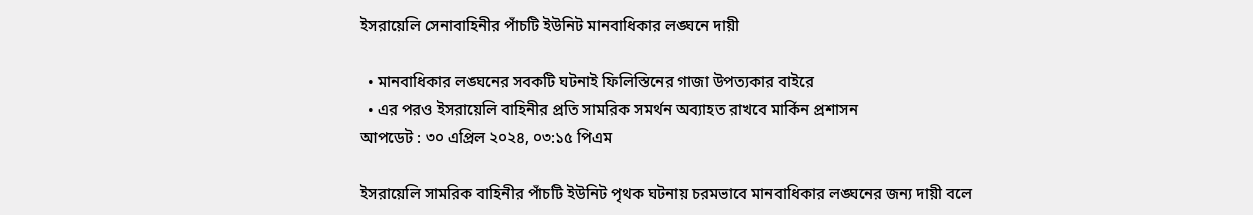ইসরায়েলি সেনাবাহিনীর পাঁচটি ইউনিট মানবাধিকার লঙ্ঘনে দায়ী

  • মানবাধিকার লঙ্ঘনের সবকটি ঘটনাই ফিলিস্তিনের গাজা উপত্যকার বাইরে
  • এর পরও ইসরায়েলি বাহিনীর প্রতি সামরিক সমর্থন অব্যাহত রাখবে মার্কিন প্রশাসন
আপডেট : ৩০ এপ্রিল ২০২৪, ০৩:১৫ পিএম

ইসরায়েলি সামরিক বাহিনীর পাঁচটি ইউনিট পৃথক ঘটনায় চরমভাবে মানবাধিকার লঙ্ঘনের জন্য দায়ী বলে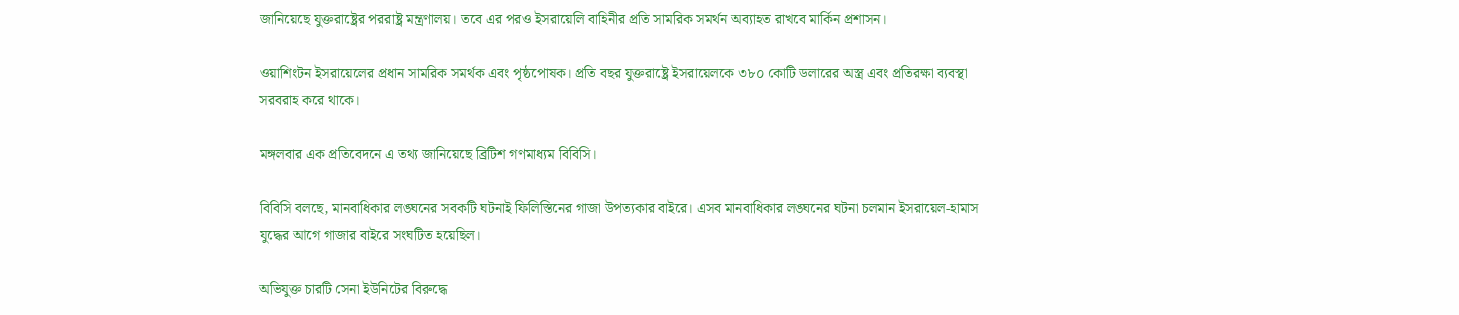জানিয়েছে যুক্তরাষ্ট্রের পররাষ্ট্র মন্ত্রণালয়। তবে এর পরও ইসরায়েলি বাহিনীর প্রতি সামরিক সমর্থন অব্যাহত রাখবে মার্কিন প্রশাসন।

ওয়াশিংটন ইসরায়েলের প্রধান সামরিক সমর্থক এবং পৃষ্ঠপোষক। প্রতি বছর যুক্তরাষ্ট্রে ইসরায়েলকে ৩৮০ কোটি ডলারের অস্ত্র এবং প্রতিরক্ষা ব্যবস্থা সরবরাহ করে থাকে।

মঙ্গলবার এক প্রতিবেদনে এ তথ্য জানিয়েছে ব্রিটিশ গণমাধ্যম বিবিসি।

বিবিসি বলছে, মানবাধিকার লঙ্ঘনের সবকটি ঘটনাই ফিলিস্তিনের গাজা উপত্যকার বাইরে। এসব মানবাধিকার লঙ্ঘনের ঘটনা চলমান ইসরায়েল-হামাস যুদ্ধের আগে গাজার বাইরে সংঘটিত হয়েছিল।

অভিযুক্ত চারটি সেনা ইউনিটের বিরুদ্ধে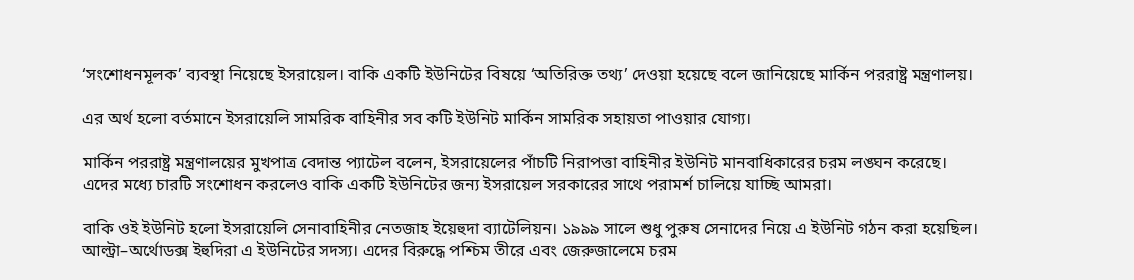‘সংশোধনমূলক’ ব্যবস্থা নিয়েছে ইসরায়েল। বাকি একটি ইউনিটের বিষয়ে ‘অতিরিক্ত তথ্য’ দেওয়া হয়েছে বলে জানিয়েছে মার্কিন পররাষ্ট্র মন্ত্রণালয়।

এর অর্থ হলো বর্তমানে ইসরায়েলি সামরিক বাহিনীর সব কটি ইউনিট মার্কিন সামরিক সহায়তা পাওয়ার যোগ্য।

মার্কিন পররাষ্ট্র মন্ত্রণালয়ের মুখপাত্র বেদান্ত প্যাটেল বলেন, ইসরায়েলের পাঁচটি নিরাপত্তা বাহিনীর ইউনিট মানবাধিকারের চরম লঙ্ঘন করেছে। এদের মধ্যে চারটি সংশোধন করলেও বাকি একটি ইউনিটের জন্য ইসরায়েল সরকারের সাথে পরামর্শ চালিয়ে যাচ্ছি আমরা।

বাকি ওই ইউনিট হলো ইসরায়েলি সেনাবাহিনীর নেতজাহ ইয়েহুদা ব্যাটেলিয়ন। ১৯৯৯ সালে শুধু পুরুষ সেনাদের নিয়ে এ ইউনিট গঠন করা হয়েছিল। আল্ট্রা–অর্থোডক্স ইহুদিরা এ ইউনিটের সদস্য। এদের বিরুদ্ধে পশ্চিম তীরে এবং জেরুজালেমে চরম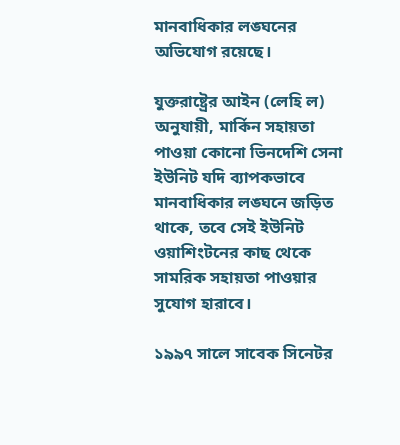মানবাধিকার লঙ্ঘনের অভিযোগ রয়েছে।

যুক্তরাষ্ট্রের আইন (লেহি ল) অনুযায়ী, মার্কিন সহায়তা পাওয়া কোনো ভিনদেশি সেনা ইউনিট যদি ব্যাপকভাবে মানবাধিকার লঙ্ঘনে জড়িত থাকে, তবে সেই ইউনিট ওয়াশিংটনের কাছ থেকে সামরিক সহায়তা পাওয়ার সুযোগ হারাবে।

১৯৯৭ সালে সাবেক সিনেটর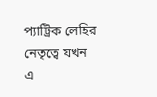প্যাট্রিক লেহির নেতৃত্বে যখন এ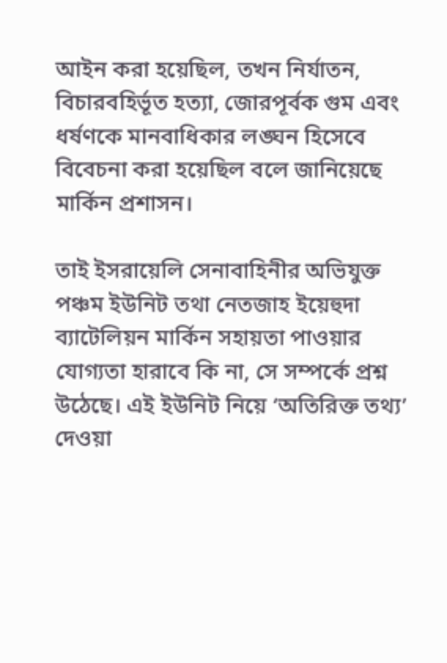আইন করা হয়েছিল, তখন নির্যাতন, বিচারবহির্ভূত হত্যা, জোরপূর্বক গুম এবং ধর্ষণকে মানবাধিকার লঙ্ঘন হিসেবে বিবেচনা করা হয়েছিল বলে জানিয়েছে মার্কিন প্রশাসন।

তাই ইসরায়েলি সেনাবাহিনীর অভিযুক্ত পঞ্চম ইউনিট তথা নেতজাহ ইয়েহুদা ব্যাটেলিয়ন মার্কিন সহায়তা পাওয়ার যোগ্যতা হারাবে কি না, সে সম্পর্কে প্রশ্ন উঠেছে। এই ইউনিট নিয়ে ‘অতিরিক্ত তথ্য’ দেওয়া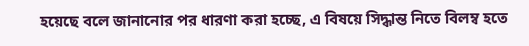হয়েছে বলে জানানোর পর ধারণা করা হচ্ছে, এ বিষয়ে সিদ্ধান্ত নিতে বিলম্ব হতে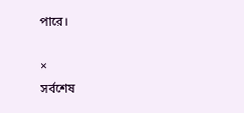পারে।

×
সর্বশেষ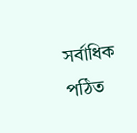সর্বাধিক পঠিত